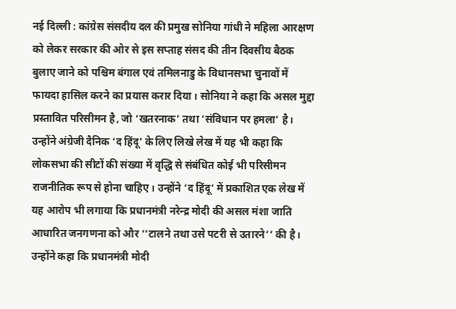नई दिल्ली : कांग्रेस संसदीय दल की प्रमुख सोनिया गांधी ने महिला आरक्षण को लेकर सरकार की ओर से इस सप्ताह संसद की तीन दिवसीय बैठक बुलाए जाने को पश्चिम बंगाल एवं तमिलनाडु के विधानसभा चुनावों में फायदा हासिल करने का प्रयास करार दिया। सोनिया ने कहा कि असल मुद्दा प्रस्तावित परिसीमन है, जो ‘खतरनाक’ तथा ‘संविधान पर हमला’ है। उन्होंने अंग्रेजी दैनिक ‘द हिंदू’ के लिए लिखे लेख में यह भी कहा कि लोकसभा की सीटों की संख्या में वृद्धि से संबंधित कोई भी परिसीमन राजनीतिक रूप से होना चाहिए। उन्होंने ‘द हिंदू’ में प्रकाशित एक लेख में यह आरोप भी लगाया कि प्रधानमंत्री नरेन्द्र मोदी की असल मंशा जाति आधारित जनगणना को और ‘‘टालने तथा उसे पटरी से उतारने’’ की है।
उन्होंने कहा कि प्रधानमंत्री मोदी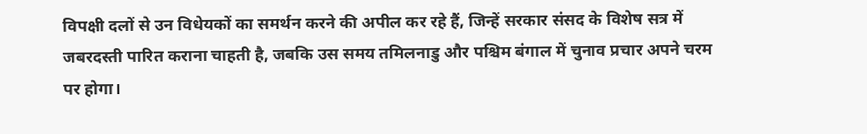विपक्षी दलों से उन विधेयकों का समर्थन करने की अपील कर रहे हैं, जिन्हें सरकार संसद के विशेष सत्र में जबरदस्ती पारित कराना चाहती है, जबकि उस समय तमिलनाडु और पश्चिम बंगाल में चुनाव प्रचार अपने चरम पर होगा।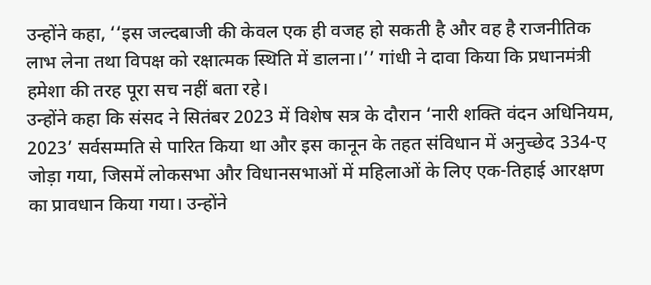उन्होंने कहा, ‘‘इस जल्दबाजी की केवल एक ही वजह हो सकती है और वह है राजनीतिक लाभ लेना तथा विपक्ष को रक्षात्मक स्थिति में डालना।’’ गांधी ने दावा किया कि प्रधानमंत्री हमेशा की तरह पूरा सच नहीं बता रहे।
उन्होंने कहा कि संसद ने सितंबर 2023 में विशेष सत्र के दौरान ‘नारी शक्ति वंदन अधिनियम, 2023’ सर्वसम्मति से पारित किया था और इस कानून के तहत संविधान में अनुच्छेद 334-ए जोड़ा गया, जिसमें लोकसभा और विधानसभाओं में महिलाओं के लिए एक-तिहाई आरक्षण का प्रावधान किया गया। उन्होंने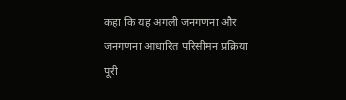कहा कि यह अगली जनगणना और जनगणना आधारित परिसीमन प्रक्रिया पूरी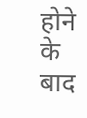होने के बाद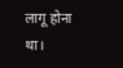लागू होना था।